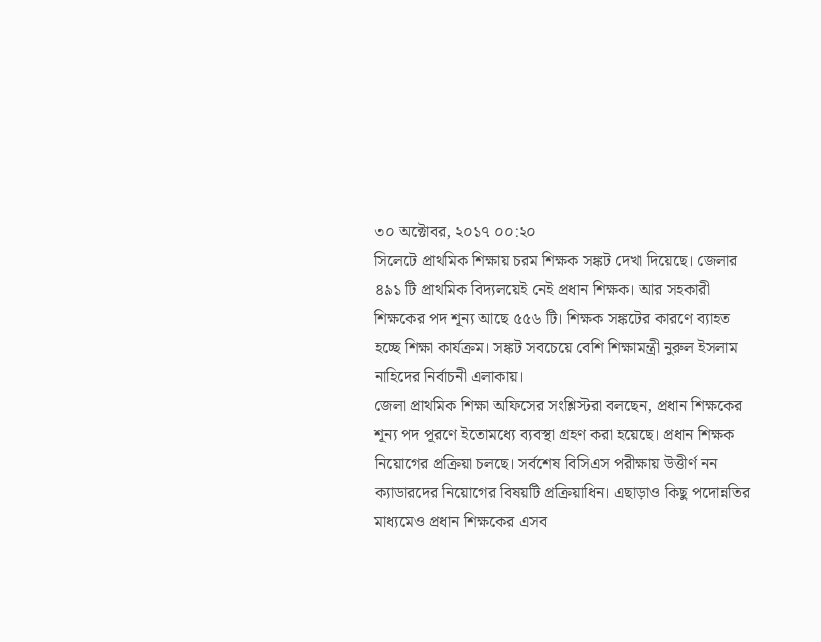৩০ অক্টোবর, ২০১৭ ০০:২০
সিলেটে প্রাথমিক শিক্ষায় চরম শিক্ষক সঙ্কট দেখা দিয়েছে। জেলার ৪৯১ টি প্রাথমিক বিদ্যলয়েই নেই প্রধান শিক্ষক। আর সহকারী শিক্ষকের পদ শূন্য আছে ৫৫৬ টি। শিক্ষক সঙ্কটের কারণে ব্যাহত হচ্ছে শিক্ষা কার্যক্রম। সঙ্কট সবচেয়ে বেশি শিক্ষামন্ত্রী নুরুল ইসলাম নাহিদের নির্বাচনী এলাকায়।
জেলা প্রাথমিক শিক্ষা অফিসের সংশ্লিস্টরা বলছেন, প্রধান শিক্ষকের শূন্য পদ পূরণে ইতোমধ্যে ব্যবস্থা গ্রহণ করা হয়েছে। প্রধান শিক্ষক নিয়োগের প্রক্রিয়া চলছে। সর্বশেষ বিসিএস পরীক্ষায় উত্তীর্ণ নন ক্যাডারদের নিয়োগের বিষয়টি প্রক্রিয়াধিন। এছাড়াও কিছু পদোন্নতির মাধ্যমেও প্রধান শিক্ষকের এসব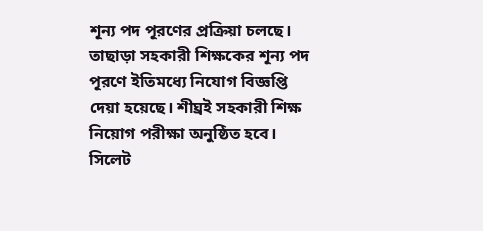শূন্য পদ পূরণের প্রক্রিয়া চলছে। তাছাড়া সহকারী শিক্ষকের শূন্য পদ পূরণে ইতিমধ্যে নিযোগ বিজ্ঞপ্তি দেয়া হয়েছে। শীঘ্রই সহকারী শিক্ষ নিয়োগ পরীক্ষা অনুষ্ঠিত হবে।
সিলেট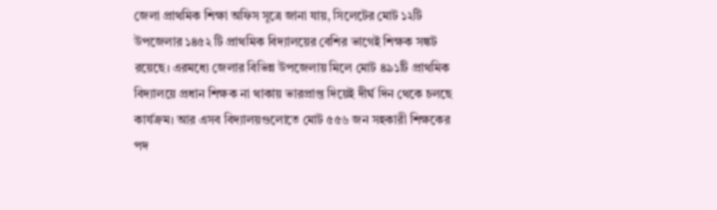জেলা প্রাথমিক শিক্ষা অফিস সূত্রে জানা যায়, সিলেটের মোট ১২টি উপজেলার ১৪৫২ টি প্রাথমিক বিদ্যালয়ের বেশির ভাগেই শিক্ষক সঙ্কট রয়েছে। এরমধ্যে জেলার বিভিন্ন উপজেলায় মিলে মোট ৪৯১টি প্রাথমিক বিদ্যালয়ে প্রধান শিক্ষক না থাকায় ভারপ্রাপ্ত দিয়েই দীর্ঘ দিন থেকে চলছে কার্যক্রম। আর এসব বিদ্যালয়গুলোতে মোট ৫৫৬ জন সহকারী শিক্ষকের পদ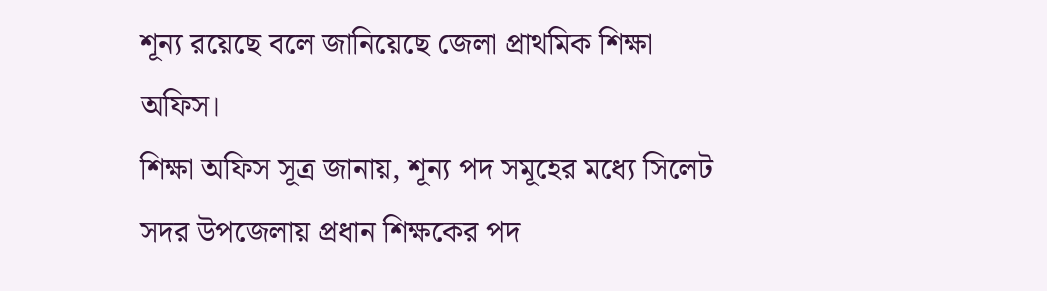শূন্য রয়েছে বলে জানিয়েছে জেলা প্রাথমিক শিক্ষা অফিস।
শিক্ষা অফিস সূত্র জানায়, শূন্য পদ সমূহের মধ্যে সিলেট সদর উপজেলায় প্রধান শিক্ষকের পদ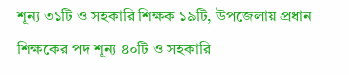শূন্য ৩১টি ও সহকারি শিক্ষক ১৯টি, উপজেলায় প্রধান শিক্ষকের পদ শূন্য ৪০টি ও সহকারি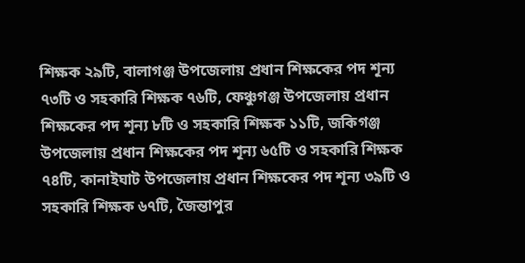শিক্ষক ২৯টি, বালাগঞ্জ উপজেলায় প্রধান শিক্ষকের পদ শূন্য ৭৩টি ও সহকারি শিক্ষক ৭৬টি, ফেঞ্চুগঞ্জ উপজেলায় প্রধান শিক্ষকের পদ শূন্য ৮টি ও সহকারি শিক্ষক ১১টি, জকিগঞ্জ উপজেলায় প্রধান শিক্ষকের পদ শূন্য ৬৫টি ও সহকারি শিক্ষক ৭৪টি, কানাইঘাট উপজেলায় প্রধান শিক্ষকের পদ শূন্য ৩৯টি ও সহকারি শিক্ষক ৬৭টি, জৈন্তাপুর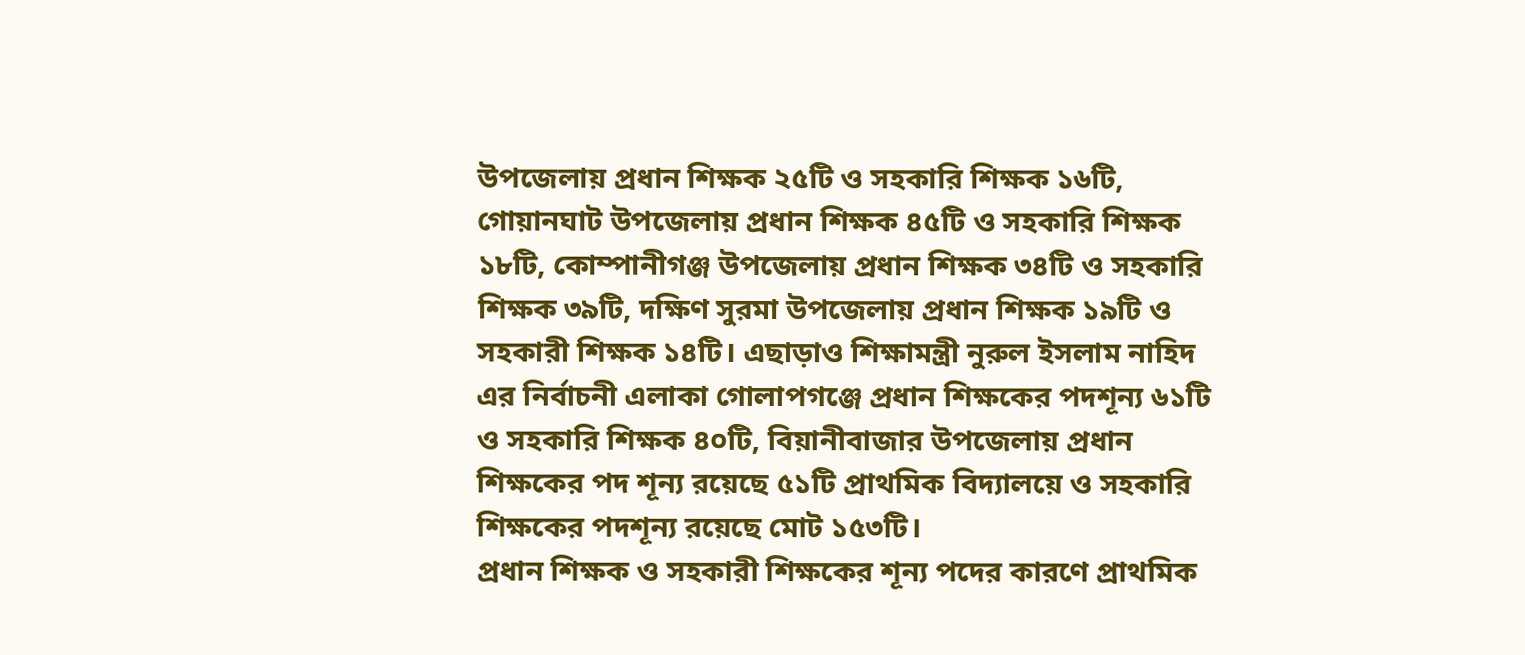উপজেলায় প্রধান শিক্ষক ২৫টি ও সহকারি শিক্ষক ১৬টি, গোয়ানঘাট উপজেলায় প্রধান শিক্ষক ৪৫টি ও সহকারি শিক্ষক ১৮টি, কোম্পানীগঞ্জ উপজেলায় প্রধান শিক্ষক ৩৪টি ও সহকারি শিক্ষক ৩৯টি, দক্ষিণ সুরমা উপজেলায় প্রধান শিক্ষক ১৯টি ও সহকারী শিক্ষক ১৪টি। এছাড়াও শিক্ষামন্ত্রী নুরুল ইসলাম নাহিদ এর নির্বাচনী এলাকা গোলাপগঞ্জে প্রধান শিক্ষকের পদশূন্য ৬১টি ও সহকারি শিক্ষক ৪০টি, বিয়ানীবাজার উপজেলায় প্রধান শিক্ষকের পদ শূন্য রয়েছে ৫১টি প্রাথমিক বিদ্যালয়ে ও সহকারি শিক্ষকের পদশূন্য রয়েছে মোট ১৫৩টি।
প্রধান শিক্ষক ও সহকারী শিক্ষকের শূন্য পদের কারণে প্রাথমিক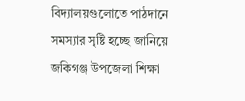বিদ্যালয়গুলোতে পাঠদানে সমস্যার সৃষ্টি হচ্ছে জানিয়ে জকিগঞ্জ উপজেলা শিক্ষা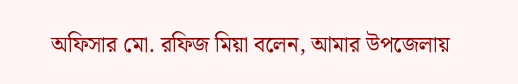অফিসার মো. রফিজ মিয়া বলেন, আমার উপজেলায়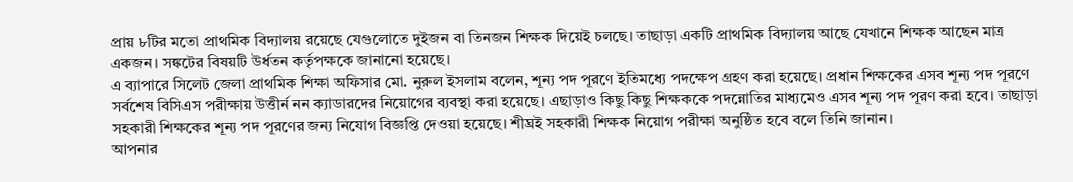প্রায় ৮টির মতো প্রাথমিক বিদ্যালয় রয়েছে যেগুলোতে দুইজন বা তিনজন শিক্ষক দিয়েই চলছে। তাছাড়া একটি প্রাথমিক বিদ্যালয় আছে যেখানে শিক্ষক আছেন মাত্র একজন। সঙ্কটের বিষয়টি উর্ধতন কর্তৃপক্ষকে জানানো হয়েছে।
এ ব্যাপারে সিলেট জেলা প্রাথমিক শিক্ষা অফিসার মো. নুরুল ইসলাম বলেন, শূন্য পদ পূরণে ইতিমধ্যে পদক্ষেপ গ্রহণ করা হয়েছে। প্রধান শিক্ষকের এসব শূন্য পদ পূরণে সর্বশেষ বিসিএস পরীক্ষায় উত্তীর্ন নন ক্যাডারদের নিয়োগের ব্যবস্থা করা হয়েছে। এছাড়াও কিছু কিছু শিক্ষককে পদন্নোতির মাধ্যমেও এসব শূন্য পদ পূরণ করা হবে। তাছাড়া সহকারী শিক্ষকের শূন্য পদ পূরণের জন্য নিযোগ বিজ্ঞপ্তি দেওয়া হয়েছে। শীঘ্রই সহকারী শিক্ষক নিয়োগ পরীক্ষা অনুষ্ঠিত হবে বলে তিনি জানান।
আপনার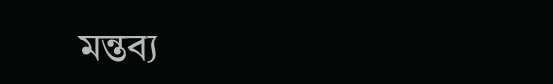মন্তব্য